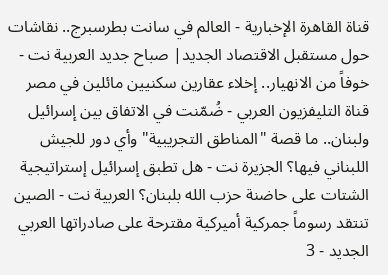قناة القاهرة الإخبارية - العالم في سانت بطرسبرج.. نقاشات حول مستقبل الاقتصاد الجديد| صباح جديد العربية نت - خوفاً من الانهيار.. إخلاء عقارين سكنيين مائلين في مصر قناة التليفزيون العربي - ضُمّنت في الاتفاق بين إسرائيل ولبنان.. ما قصة "المناطق التجريبية" وأي دور للجيش اللبناني فيها؟ الجزيرة نت - هل تطبق إسرائيل إستراتيجية الشتات على حاضنة حزب الله بلبنان؟ العربية نت - الصين تنتقد رسوماً جمركية أميركية مقترحة على صادراتها العربي الجديد - 3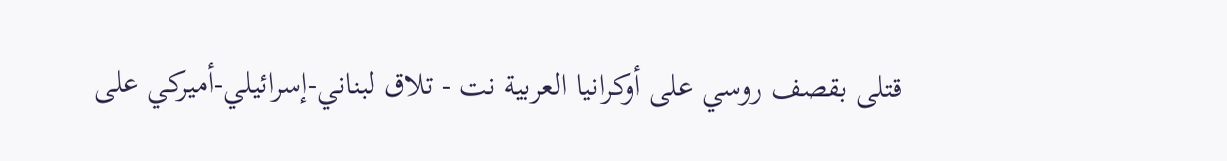قتلى بقصف روسي على أوكرانيا العربية نت - تلاق لبناني-إسرائيلي-أميركي على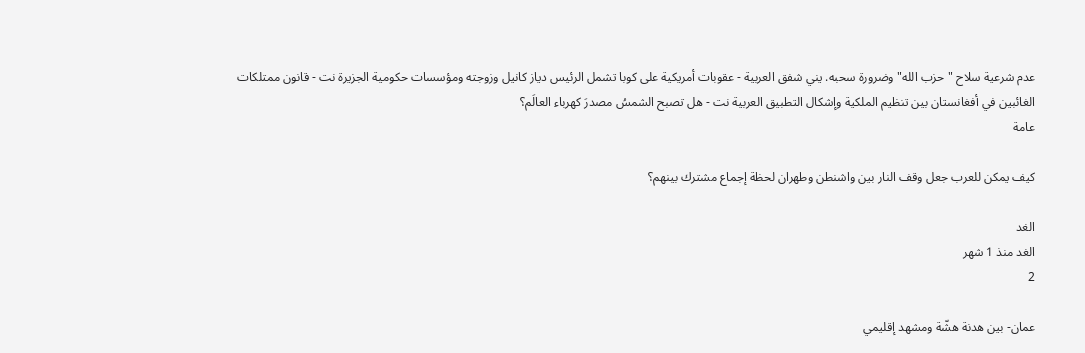عدم شرعية سلاح "حزب الله" وضرورة سحبه. يني شفق العربية - عقوبات أمريكية على كوبا تشمل الرئيس دياز كانيل وزوجته ومؤسسات حكومية الجزيرة نت - قانون ممتلكات الغائبين في أفغانستان بين تنظيم الملكية وإشكال التطبيق العربية نت - هل تصبح الشمسُ مصدرَ كهرباء العالَم؟
عامة

كيف يمكن للعرب جعل وقف النار بين واشنطن وطهران لحظة إجماع مشترك بينهم؟

الغد
الغد منذ 1 شهر
2

عمان- بين هدنة هشّة ومشهد إقليمي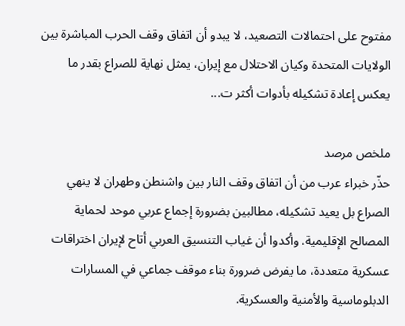مفتوح على احتمالات التصعيد، لا يبدو أن اتفاق وقف الحرب المباشرة بين الولايات المتحدة وكيان الاحتلال مع إيران، يمثل نهاية للصراع بقدر ما يعكس إعادة تشكيله بأدوات أكثر ت...

ملخص مرصد
حذّر خبراء عرب من أن اتفاق وقف النار بين واشنطن وطهران لا ينهي الصراع بل يعيد تشكيله، مطالبين بضرورة إجماع عربي موحد لحماية المصالح الإقليمية. وأكدوا أن غياب التنسيق العربي أتاح لإيران اختراقات عسكرية متعددة، ما يفرض ضرورة بناء موقف جماعي في المسارات الدبلوماسية والأمنية والعسكرية.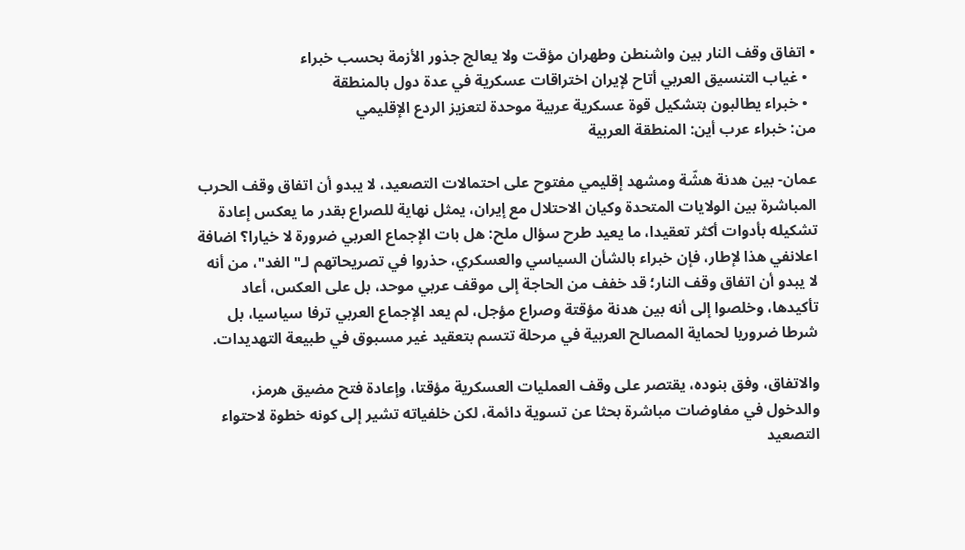• اتفاق وقف النار بين واشنطن وطهران مؤقت ولا يعالج جذور الأزمة بحسب خبراء
  • غياب التنسيق العربي أتاح لإيران اختراقات عسكرية في عدة دول بالمنطقة
  • خبراء يطالبون بتشكيل قوة عسكرية عربية موحدة لتعزيز الردع الإقليمي
من: خبراء عرب أين: المنطقة العربية

عمان- بين هدنة هشّة ومشهد إقليمي مفتوح على احتمالات التصعيد، لا يبدو أن اتفاق وقف الحرب المباشرة بين الولايات المتحدة وكيان الاحتلال مع إيران، يمثل نهاية للصراع بقدر ما يعكس إعادة تشكيله بأدوات أكثر تعقيدا، ما يعيد طرح سؤال ملح: هل بات الإجماع العربي ضرورة لا خيارا؟ اضافة اعلانفي هذا لإطار، فإن خبراء بالشأن السياسي والعسكري، حذروا في تصريحاتهم لـ" الغد"، من أنه لا يبدو أن اتفاق وقف النار؛ قد خفف من الحاجة إلى موقف عربي موحد، بل على العكس، أعاد تأكيدها، وخلصوا إلى أنه بين هدنة مؤقتة وصراع مؤجل، لم يعد الإجماع العربي ترفا سياسيا، بل شرطا ضروريا لحماية المصالح العربية في مرحلة تتسم بتعقيد غير مسبوق في طبيعة التهديدات.

والاتفاق، وفق بنوده، يقتصر على وقف العمليات العسكرية مؤقتا، وإعادة فتح مضيق هرمز، والدخول في مفاوضات مباشرة بحثا عن تسوية دائمة، لكن خلفياته تشير إلى كونه خطوة لاحتواء التصعيد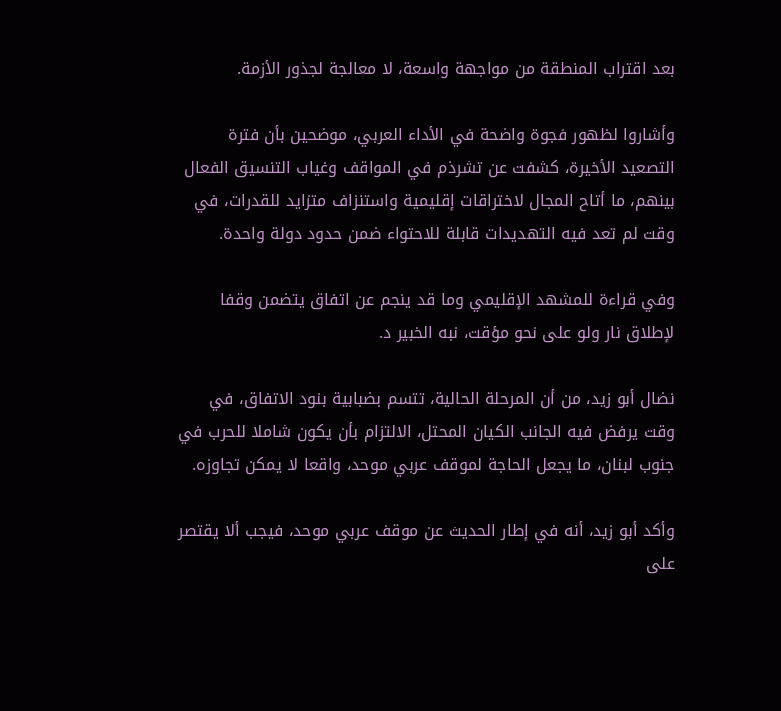بعد اقتراب المنطقة من مواجهة واسعة، لا معالجة لجذور الأزمة.

وأشاروا لظهور فجوة واضحة في الأداء العربي، موضحين بأن فترة التصعيد الأخيرة، كشفت عن تشرذم في المواقف وغياب التنسيق الفعال بينهم، ما أتاح المجال لاختراقات إقليمية واستنزاف متزايد للقدرات، في وقت لم تعد فيه التهديدات قابلة للاحتواء ضمن حدود دولة واحدة.

وفي قراءة للمشهد الإقليمي وما قد ينجم عن اتفاق يتضمن وقفا لإطلاق نار ولو على نحو مؤقت، نبه الخبير د.

نضال أبو زيد، من أن المرحلة الحالية، تتسم بضبابية بنود الاتفاق، في وقت يرفض فيه الجانب الكيان المحتل، الالتزام بأن يكون شاملا للحرب في جنوب لبنان، ما يجعل الحاجة لموقف عربي موحد، واقعا لا يمكن تجاوزه.

وأكد أبو زيد، أنه في إطار الحديث عن موقف عربي موحد، فيجب ألا يقتصر على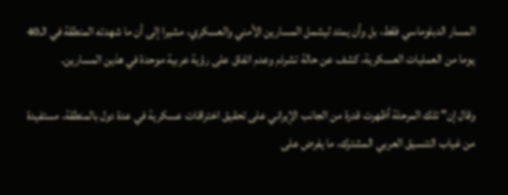المسار الدبلوماسي فقط، بل وأن يمتد ليشمل المسارين الأمني والعسكري، مشيرا إلى أن ما شهدته المنطقة في الـ40 يوما من العمليات العسكرية، كشف عن حالة تشرذم وعدم اتفاق على رؤية عربية موحدة في هذين المسارين.

وقال إن" تلك المرحلة أظهرت قدرة من الجانب الإيراني على تحقيق اختراقات عسكرية في عدة دول بالمنطقة، مستفيدة من غياب التنسيق العربي المشترك، ما يفرض على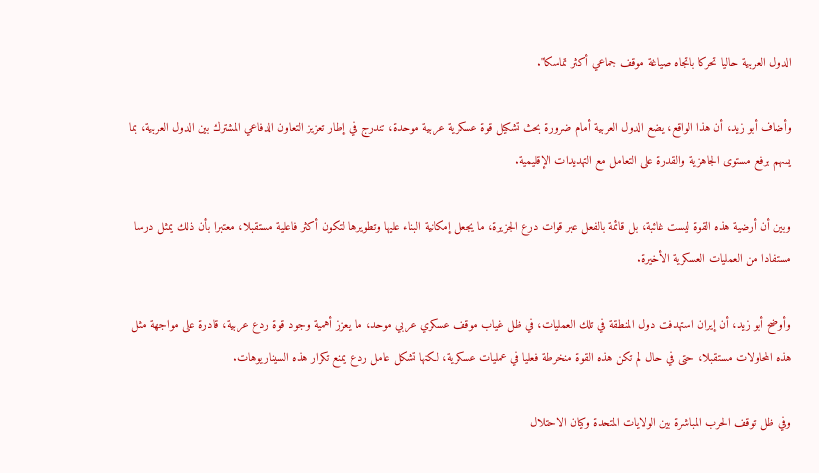الدول العربية حاليا تحركا باتجاه صياغة موقف جماعي أكثر تماسكا".

وأضاف أبو زيد، أن هذا الواقع، يضع الدول العربية أمام ضرورة بحث تشكيل قوة عسكرية عربية موحدة، تندرج في إطار تعزيز التعاون الدفاعي المشترك بين الدول العربية، بما يسهم برفع مستوى الجاهزية والقدرة على التعامل مع التهديدات الإقليمية.

وبين أن أرضية هذه القوة ليست غائبة، بل قائمة بالفعل عبر قوات درع الجزيرة، ما يجعل إمكانية البناء عليها وتطويرها لتكون أكثر فاعلية مستقبلا، معتبرا بأن ذلك يمثل درسا مستفادا من العمليات العسكرية الأخيرة.

وأوضح أبو زيد، أن إيران استهدفت دول المنطقة في تلك العمليات، في ظل غياب موقف عسكري عربي موحد، ما يعزز أهمية وجود قوة ردع عربية، قادرة على مواجهة مثل هذه المحاولات مستقبلا، حتى في حال لم تكن هذه القوة منخرطة فعليا في عمليات عسكرية، لكنها تشكل عامل ردع يمنع تكرار هذه السيناريوهات.

وفي ظل توقف الحرب المباشرة بين الولايات المتحدة وكيان الاحتلال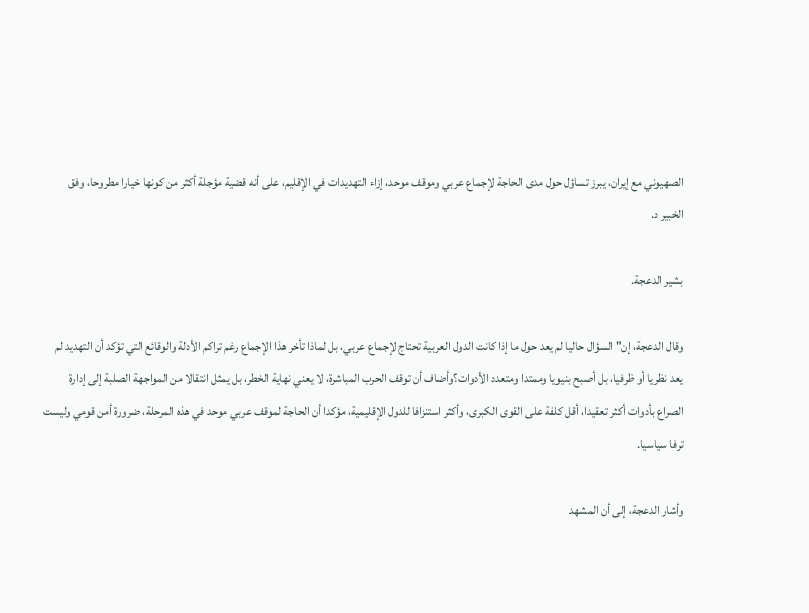الصهيوني مع إيران، يبرز تساؤل حول مدى الحاجة لإجماع عربي وموقف موحد، إزاء التهديدات في الإقليم، على أنه قضية مؤجلة أكثر من كونها خيارا مطروحا، وفق الخبير د.

بشير الدعجة.

وقال الدعجة، إن" السؤال حاليا لم يعد حول ما إذا كانت الدول العربية تحتاج لإجماع عربي، بل لماذا تأخر هذا الإجماع رغم تراكم الأدلة والوقائع التي تؤكد أن التهديد لم يعد نظريا أو ظرفيا، بل أصبح بنيويا وممتدا ومتعدد الأدوات؟وأضاف أن توقف الحرب المباشرة، لا يعني نهاية الخطر، بل يمثل انتقالا من المواجهة الصلبة إلى إدارة الصراع بأدوات أكثر تعقيدا، أقل كلفة على القوى الكبرى، وأكثر استنزافا للدول الإقليمية، مؤكدا أن الحاجة لموقف عربي موحد في هذه المرحلة، ضرورة أمن قومي وليست ترفا سياسيا.

وأشار الدعجة، إلى أن المشهد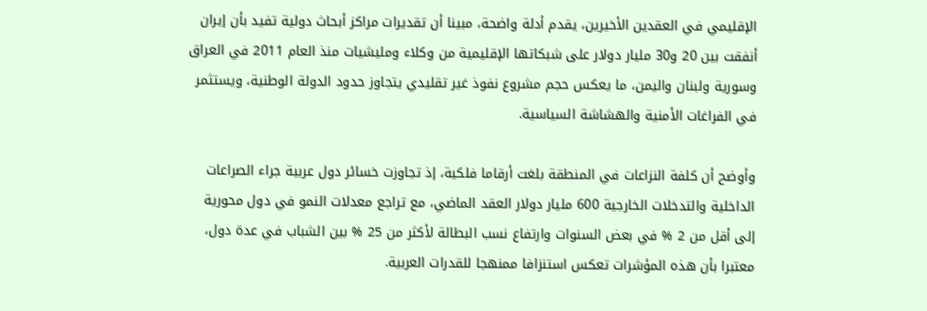الإقليمي في العقدين الأخيرين، يقدم أدلة واضحة، مبينا أن تقديرات مراكز أبحاث دولية تفيد بأن إيران أنفقت بين 20 و30 مليار دولار على شبكاتها الإقليمية من وكلاء ومليشيات منذ العام 2011 في العراق وسورية ولبنان واليمن، ما يعكس حجم مشروع نفوذ غير تقليدي يتجاوز حدود الدولة الوطنية، ويستثمر في الفراغات الأمنية والهشاشة السياسية.

وأوضح أن كلفة النزاعات في المنطقة بلغت أرقاما فلكية، إذ تجاوزت خسائر دول عربية جراء الصراعات الداخلية والتدخلات الخارجية 600 مليار دولار العقد الماضي، مع تراجع معدلات النمو في دول محورية إلى أقل من 2 % في بعض السنوات وارتفاع نسب البطالة لأكثر من 25 % بين الشباب في عدة دول، معتبرا بأن هذه المؤشرات تعكس استنزافا ممنهجا للقدرات العربية.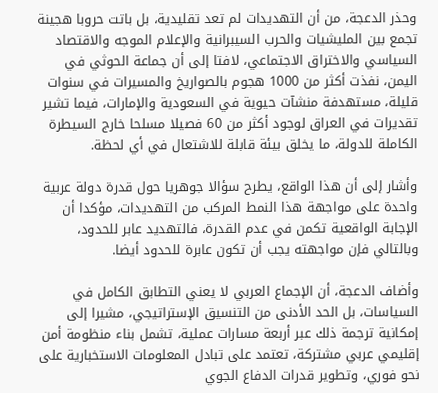وحذر الدعجة، من أن التهديدات لم تعد تقليدية، بل باتت حروبا هجينة تجمع بين المليشيات والحرب السيبرانية والإعلام الموجه والاقتصاد السياسي والاختراق الاجتماعي، لافتا إلى أن جماعة الحوثي في اليمن، نفذت أكثر من 1000 هجوم بالصواريخ والمسيرات في سنوات قليلة، مستهدفة منشآت حيوية في السعودية والإمارات، فيما تشير تقديرات في العراق لوجود أكثر من 60 فصيلا مسلحا خارج السيطرة الكاملة للدولة، ما يخلق بيئة قابلة للاشتعال في أي لحظة.

وأشار إلى أن هذا الواقع، يطرح سؤالا جوهريا حول قدرة دولة عربية واحدة على مواجهة هذا النمط المركب من التهديدات، مؤكدا أن الإجابة الواقعية تكمن في عدم القدرة، فالتهديد عابر للحدود، وبالتالي فإن مواجهته يجب أن تكون عابرة للحدود أيضا.

وأضاف الدعجة، أن الإجماع العربي لا يعني التطابق الكامل في السياسات، بل الحد الأدنى من التنسيق الإستراتيجي، مشيرا إلى إمكانية ترجمة ذلك عبر أربعة مسارات عملية، تشمل بناء منظومة أمن إقليمي عربي مشتركة، تعتمد على تبادل المعلومات الاستخبارية على نحو فوري، وتطوير قدرات الدفاع الجوي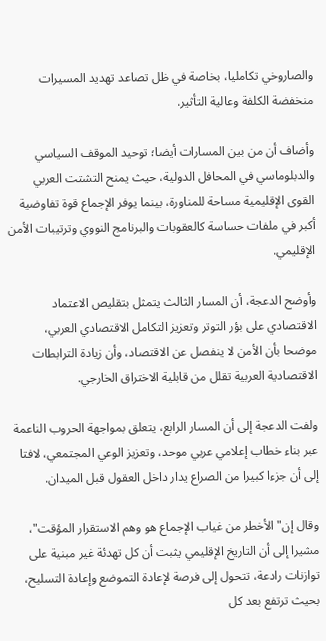والصاروخي تكامليا، بخاصة في ظل تصاعد تهديد المسيرات منخفضة الكلفة وعالية التأثير.

وأضاف أن من بين المسارات أيضا؛ توحيد الموقف السياسي والدبلوماسي في المحافل الدولية، حيث يمنح التشتت العربي القوى الإقليمية مساحة للمناورة، بينما يوفر الإجماع قوة تفاوضية أكبر في ملفات حساسة كالعقوبات والبرنامج النووي وترتيبات الأمن الإقليمي.

وأوضح الدعجة، أن المسار الثالث يتمثل بتقليص الاعتماد الاقتصادي على بؤر التوتر وتعزيز التكامل الاقتصادي العربي، موضحا بأن الأمن لا ينفصل عن الاقتصاد، وأن زيادة الترابطات الاقتصادية العربية تقلل من قابلية الاختراق الخارجي.

ولفت الدعجة إلى أن المسار الرابع، يتعلق بمواجهة الحروب الناعمة عبر بناء خطاب إعلامي عربي موحد، وتعزيز الوعي المجتمعي، لافتا إلى أن جزءا كبيرا من الصراع يدار داخل العقول قبل الميدان.

وقال إن" الأخطر من غياب الإجماع هو وهم الاستقرار المؤقت"، مشيرا إلى أن التاريخ الإقليمي يثبت أن كل تهدئة غير مبنية على توازنات رادعة، تتحول إلى فرصة لإعادة التموضع وإعادة التسليح، بحيث ترتفع بعد كل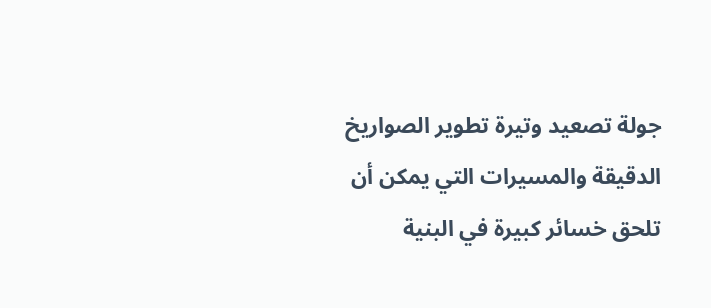جولة تصعيد وتيرة تطوير الصواريخ الدقيقة والمسيرات التي يمكن أن تلحق خسائر كبيرة في البنية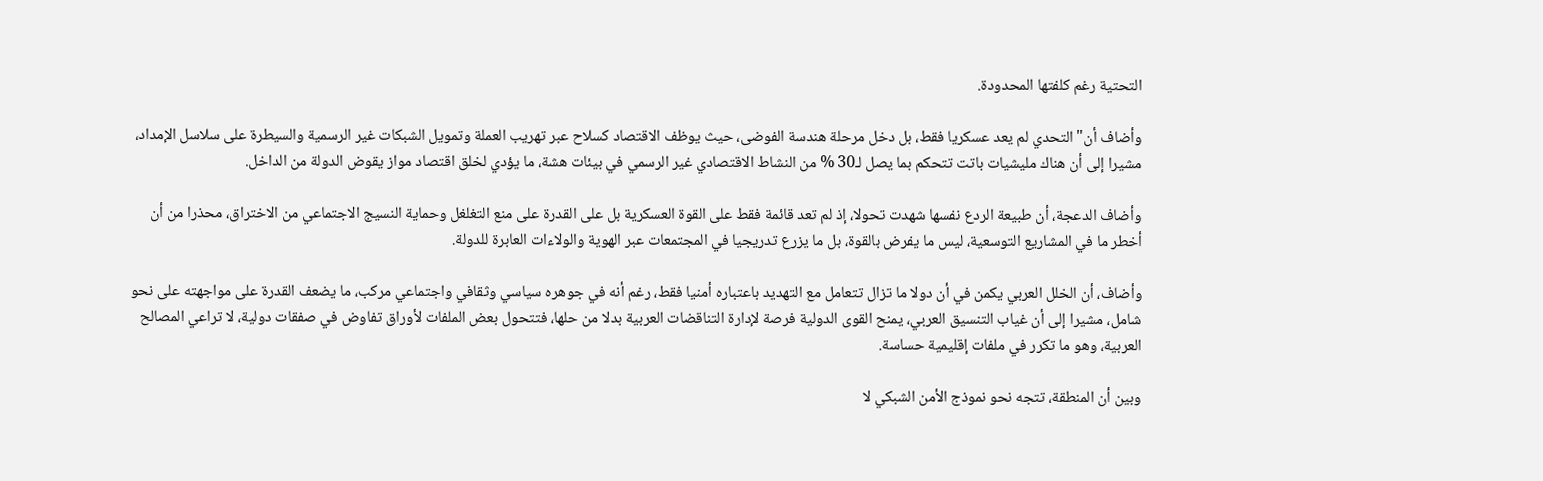التحتية رغم كلفتها المحدودة.

وأضاف أن" التحدي لم يعد عسكريا فقط، بل دخل مرحلة هندسة الفوضى، حيث يوظف الاقتصاد كسلاح عبر تهريب العملة وتمويل الشبكات غير الرسمية والسيطرة على سلاسل الإمداد، مشيرا إلى أن هناك مليشيات باتت تتحكم بما يصل لـ30 % من النشاط الاقتصادي غير الرسمي في بيئات هشة، ما يؤدي لخلق اقتصاد مواز يقوض الدولة من الداخل.

وأضاف الدعجة، أن طبيعة الردع نفسها شهدت تحولا، إذ لم تعد قائمة فقط على القوة العسكرية بل على القدرة على منع التغلغل وحماية النسيج الاجتماعي من الاختراق، محذرا من أن أخطر ما في المشاريع التوسعية، ليس ما يفرض بالقوة، بل ما يزرع تدريجيا في المجتمعات عبر الهوية والولاءات العابرة للدولة.

وأضاف، أن الخلل العربي يكمن في أن دولا ما تزال تتعامل مع التهديد باعتباره أمنيا فقط، رغم أنه في جوهره سياسي وثقافي واجتماعي مركب، ما يضعف القدرة على مواجهته على نحو شامل، مشيرا إلى أن غياب التنسيق العربي، يمنح القوى الدولية فرصة لإدارة التناقضات العربية بدلا من حلها، فتتحول بعض الملفات لأوراق تفاوض في صفقات دولية، لا تراعي المصالح العربية، وهو ما تكرر في ملفات إقليمية حساسة.

وبين أن المنطقة، تتجه نحو نموذج الأمن الشبكي لا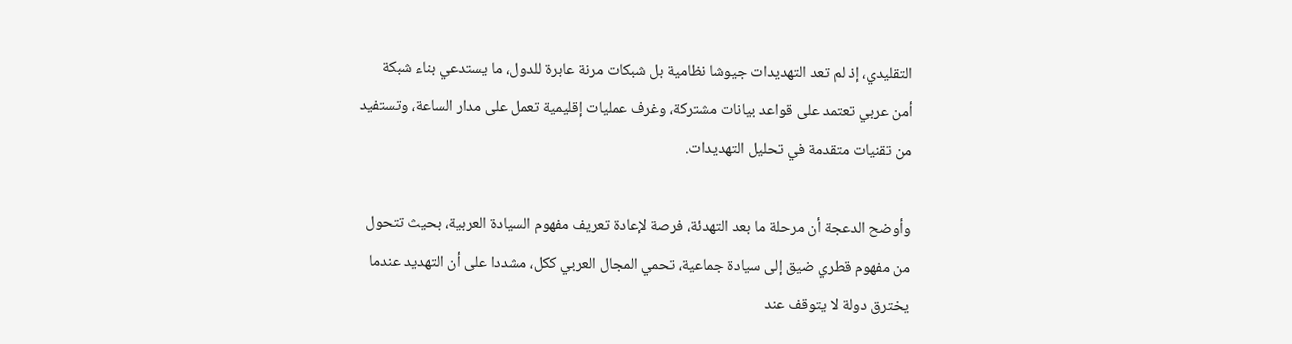التقليدي، إذ لم تعد التهديدات جيوشا نظامية بل شبكات مرنة عابرة للدول، ما يستدعي بناء شبكة أمن عربي تعتمد على قواعد بيانات مشتركة، وغرف عمليات إقليمية تعمل على مدار الساعة، وتستفيد من تقنيات متقدمة في تحليل التهديدات.

وأوضح الدعجة أن مرحلة ما بعد التهدئة، فرصة لإعادة تعريف مفهوم السيادة العربية، بحيث تتحول من مفهوم قطري ضيق إلى سيادة جماعية، تحمي المجال العربي ككل، مشددا على أن التهديد عندما يخترق دولة لا يتوقف عند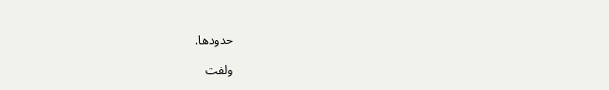حدودها.

ولفت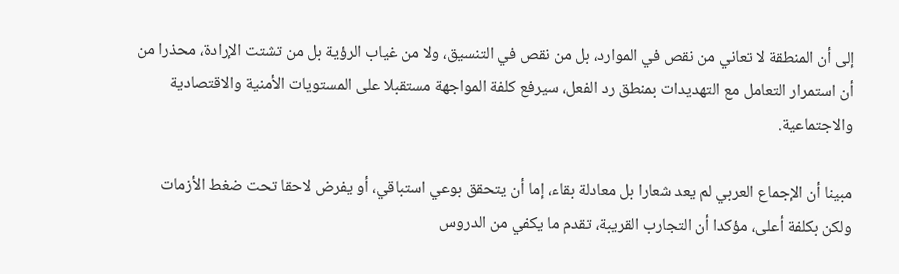إلى أن المنطقة لا تعاني من نقص في الموارد، بل من نقص في التنسيق، ولا من غياب الرؤية بل من تشتت الإرادة، محذرا من أن استمرار التعامل مع التهديدات بمنطق رد الفعل، سيرفع كلفة المواجهة مستقبلا على المستويات الأمنية والاقتصادية والاجتماعية.

مبينا أن الإجماع العربي لم يعد شعارا بل معادلة بقاء، إما أن يتحقق بوعي استباقي، أو يفرض لاحقا تحت ضغط الأزمات ولكن بكلفة أعلى، مؤكدا أن التجارب القريبة، تقدم ما يكفي من الدروس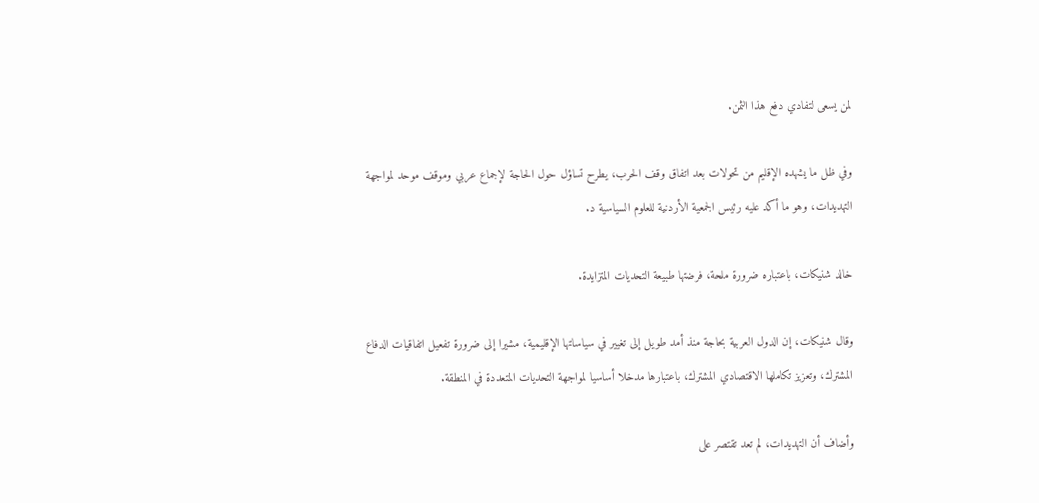لمن يسعى لتفادي دفع هذا الثمن.

وفي ظل ما يشهده الإقليم من تحولات بعد اتفاق وقف الحرب، يطرح تساؤل حول الحاجة لإجماع عربي وموقف موحد لمواجهة التهديدات، وهو ما أكد عليه رئيس الجمعية الأردنية للعلوم السياسية د.

خالد شنيكات، باعتباره ضرورة ملحة، فرضتها طبيعة التحديات المتزايدة.

وقال شنيكات، إن الدول العربية بحاجة منذ أمد طويل إلى تغيير في سياساتها الإقليمية، مشيرا إلى ضرورة تفعيل اتفاقيات الدفاع المشترك، وتعزيز تكاملها الاقتصادي المشترك، باعتبارها مدخلا أساسيا لمواجهة التحديات المتعددة في المنطقة.

وأضاف أن التهديدات، لم تعد تقتصر على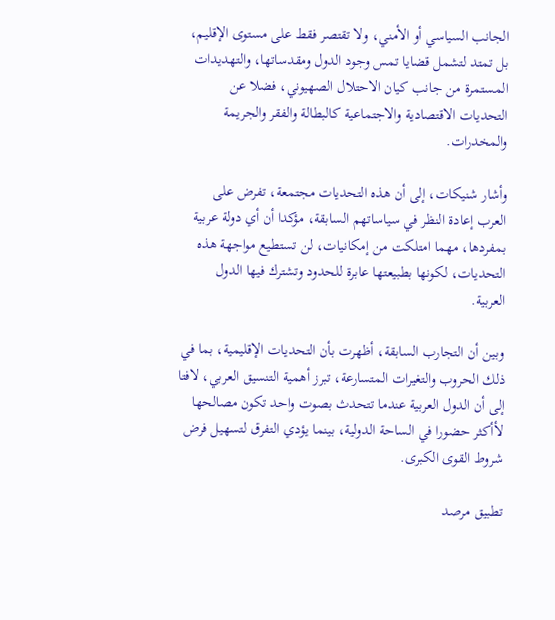الجانب السياسي أو الأمني، ولا تقتصر فقط على مستوى الإقليم، بل تمتد لتشمل قضايا تمس وجود الدول ومقدساتها، والتهديدات المستمرة من جانب كيان الاحتلال الصهيوني، فضلا عن التحديات الاقتصادية والاجتماعية كالبطالة والفقر والجريمة والمخدرات.

وأشار شنيكات، إلى أن هذه التحديات مجتمعة، تفرض على العرب إعادة النظر في سياساتهم السابقة، مؤكدا أن أي دولة عربية بمفردها، مهما امتلكت من إمكانيات، لن تستطيع مواجهة هذه التحديات، لكونها بطبيعتها عابرة للحدود وتشترك فيها الدول العربية.

وبين أن التجارب السابقة، أظهرت بأن التحديات الإقليمية، بما في ذلك الحروب والتغيرات المتسارعة، تبرز أهمية التنسيق العربي، لافتا إلى أن الدول العربية عندما تتحدث بصوت واحد تكون مصالحها لأأكثر حضورا في الساحة الدولية، بينما يؤدي التفرق لتسهيل فرض شروط القوى الكبرى.

تطبيق مرصد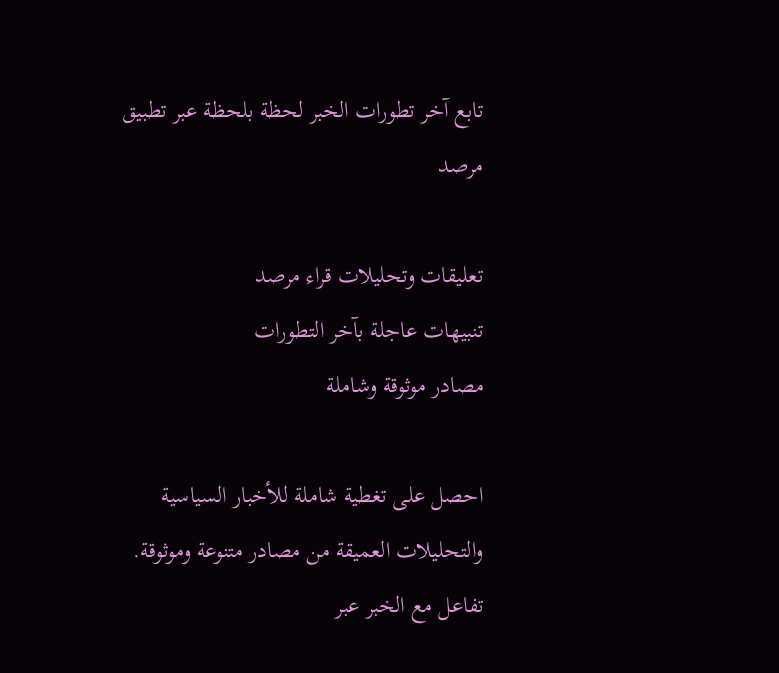تابع آخر تطورات الخبر لحظة بلحظة عبر تطبيق مرصد

تعليقات وتحليلات قراء مرصد
تنبيهات عاجلة بآخر التطورات
مصادر موثوقة وشاملة

احصل على تغطية شاملة للأخبار السياسية والتحليلات العميقة من مصادر متنوعة وموثوقة. تفاعل مع الخبر عبر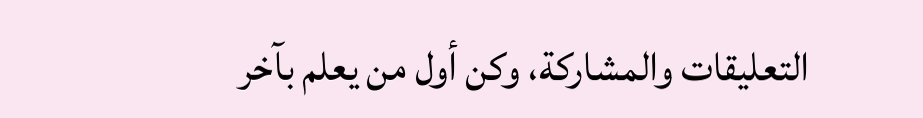التعليقات والمشاركة، وكن أول من يعلم بآخر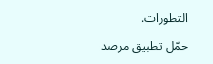التطورات.

حمّل تطبيق مرصد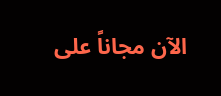الآن مجاناً على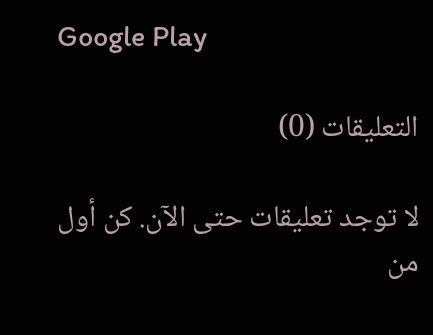Google Play

التعليقات (0)

لا توجد تعليقات حتى الآن. كن أول من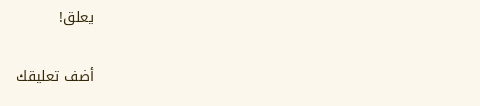يعلق!

أضف تعليقك